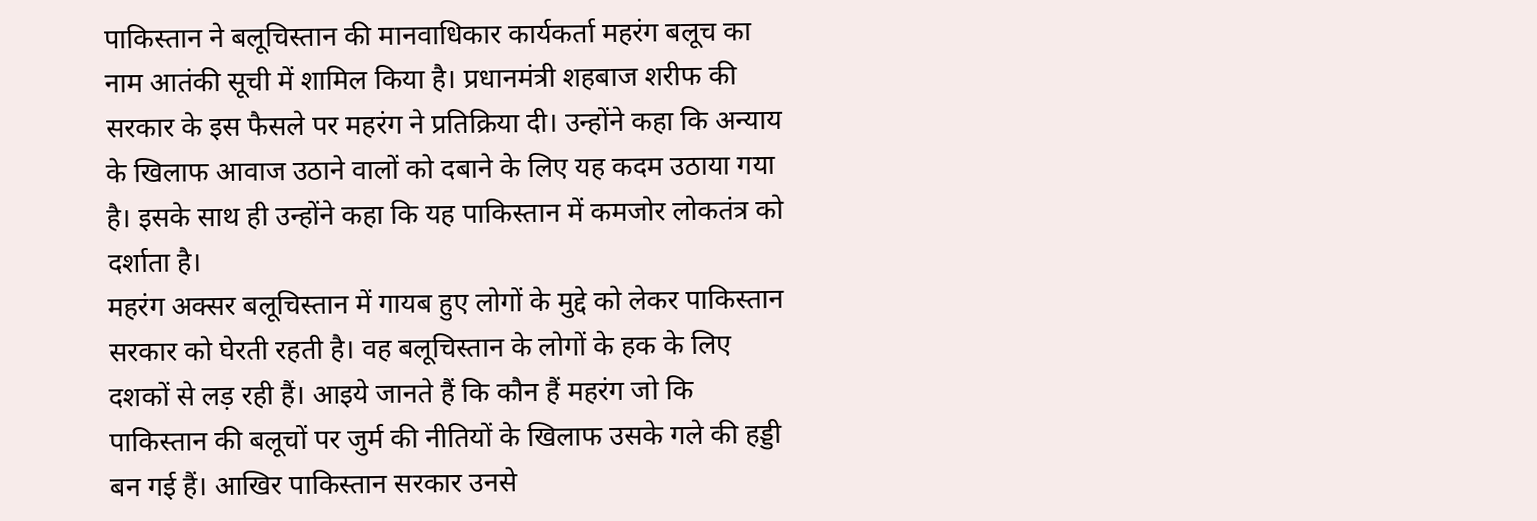पाकिस्तान ने बलूचिस्तान की मानवाधिकार कार्यकर्ता महरंग बलूच का नाम आतंकी सूची में शामिल किया है। प्रधानमंत्री शहबाज शरीफ की सरकार के इस फैसले पर महरंग ने प्रतिक्रिया दी। उन्होंने कहा कि अन्याय के खिलाफ आवाज उठाने वालों को दबाने के लिए यह कदम उठाया गया है। इसके साथ ही उन्होंने कहा कि यह पाकिस्तान में कमजोर लोकतंत्र को दर्शाता है।
महरंग अक्सर बलूचिस्तान में गायब हुए लोगों के मुद्दे को लेकर पाकिस्तान सरकार को घेरती रहती है। वह बलूचिस्तान के लोगों के हक के लिए दशकों से लड़ रही हैं। आइये जानते हैं कि कौन हैं महरंग जो कि पाकिस्तान की बलूचों पर जुर्म की नीतियों के खिलाफ उसके गले की हड्डी बन गई हैं। आखिर पाकिस्तान सरकार उनसे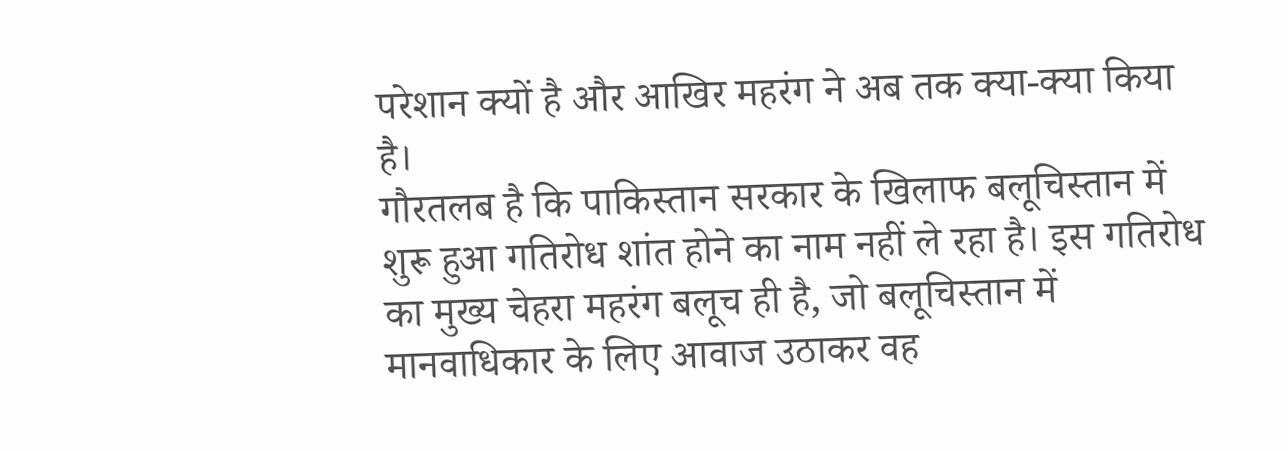परेशान क्यों है और आखिर महरंग ने अब तक क्या-क्या किया है।
गौरतलब है कि पाकिस्तान सरकार के खिलाफ बलूचिस्तान में शुरू हुआ गतिरोध शांत होने का नाम नहीं ले रहा है। इस गतिरोध का मुख्य चेहरा महरंग बलूच ही है, जो बलूचिस्तान में मानवाधिकार के लिए आवाज उठाकर वह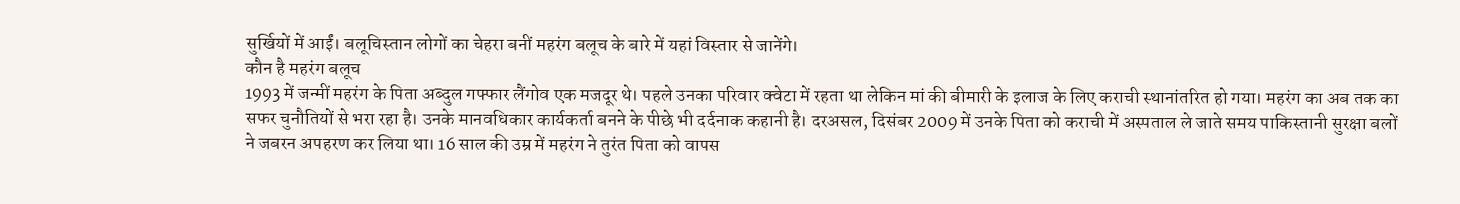सुर्खियों में आईं। बलूचिस्तान लोगों का चेहरा बनीं महरंग बलूच के बारे में यहां विस्तार से जानेंगे।
कौन है महरंग बलूच
1993 में जन्मीं महरंग के पिता अब्दुल गफ्फार लैंगोव एक मजदूर थे। पहले उनका परिवार क्वेटा में रहता था लेकिन मां की बीमारी के इलाज के लिए कराची स्थानांतरित हो गया। महरंग का अब तक का सफर चुनौतियों से भरा रहा है। उनके मानवधिकार कार्यकर्ता बनने के पीछे भी दर्दनाक कहानी है। दरअसल, दिसंबर 2009 में उनके पिता को कराची में अस्पताल ले जाते समय पाकिस्तानी सुरक्षा बलों ने जबरन अपहरण कर लिया था। 16 साल की उम्र में महरंग ने तुरंत पिता को वापस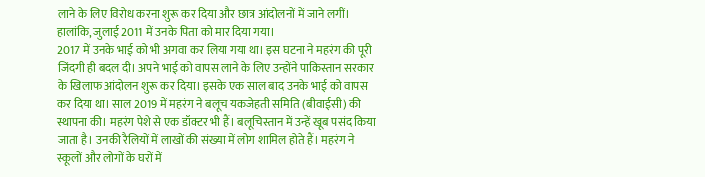लाने के लिए विरोध करना शुरू कर दिया और छात्र आंदोलनों में जाने लगीं। हालांकि, जुलाई 2011 में उनके पिता को मार दिया गया।
2017 में उनके भाई को भी अगवा कर लिया गया था। इस घटना ने महरंग की पूरी जिंदगी ही बदल दी। अपने भाई को वापस लाने के लिए उन्होंने पाकिस्तान सरकार के खिलाफ आंदोलन शुरू कर दिया। इसके एक साल बाद उनके भाई को वापस कर दिया था। साल 2019 में महरंग ने बलूच यकजेहती समिति (बीवाईसी) की स्थापना की। महरंग पेशे से एक डॉक्टर भी हैं। बलूचिस्तान में उन्हें खूब पसंद किया जाता है। उनकी रैलियों में लाखों की संख्या में लोग शामिल होते हैं। महरंग ने स्कूलों और लोगों के घरों में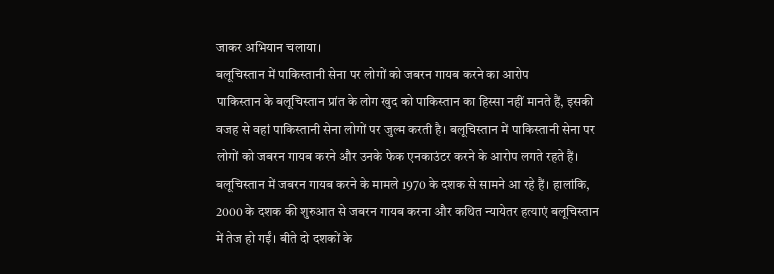जाकर अभियान चलाया।
बलूचिस्तान में पाकिस्तानी सेना पर लोगों को जबरन गायब करने का आरोप
पाकिस्तान के बलूचिस्तान प्रांत के लोग खुद को पाकिस्तान का हिस्सा नहीं मानते हैं, इसकी वजह से वहां पाकिस्तानी सेना लोगों पर जुल्म करती है। बलूचिस्तान में पाकिस्तानी सेना पर लोगों को जबरन गायब करने और उनके फेक एनकाउंटर करने के आरोप लगते रहते हैं। बलूचिस्तान में जबरन गायब करने के मामले 1970 के दशक से सामने आ रहे हैं। हालांकि, 2000 के दशक की शुरुआत से जबरन गायब करना और कथित न्यायेतर हत्याएं बलूचिस्तान में तेज हो गईं। बीते दो दशकों के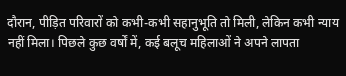दौरान, पीड़ित परिवारों को कभी-कभी सहानुभूति तो मिली, लेकिन कभी न्याय नहीं मिला। पिछले कुछ वर्षों में, कई बलूच महिलाओं ने अपने लापता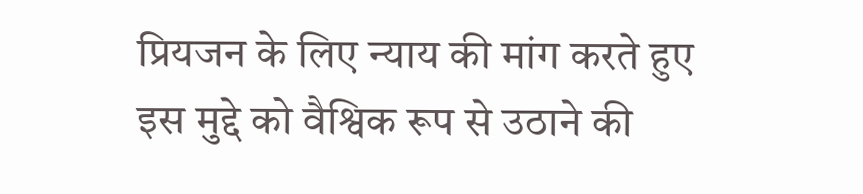प्रियजन के लिए न्याय की मांग करते हुए इस मुद्दे को वैश्विक रूप से उठाने की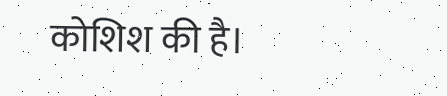कोशिश की है।